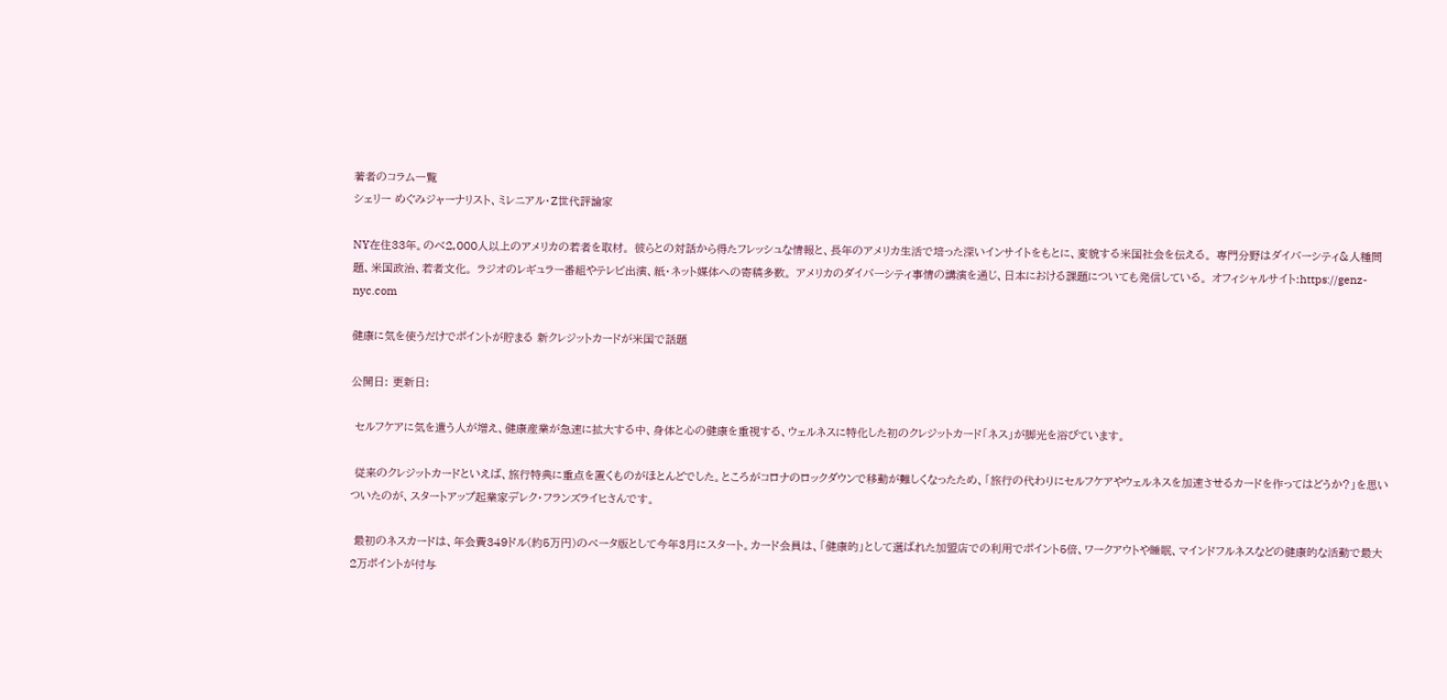著者のコラム一覧
シェリー めぐみジャーナリスト、ミレニアル・Z世代評論家

NY在住33年。のべ2,000人以上のアメリカの若者を取材。 彼らとの対話から得たフレッシュな情報と、長年のアメリカ生活で培った深いインサイトをもとに、変貌する米国社会を伝える。 専門分野はダイバーシティ&人種問題、米国政治、若者文化。 ラジオのレギュラー番組やテレビ出演、紙・ネット媒体への寄稿多数。 アメリカのダイバーシティ事情の講演を通じ、日本における課題についても発信している。 オフィシャルサイト:https://genz-nyc.com

健康に気を使うだけでポイントが貯まる 新クレジットカードが米国で話題

公開日: 更新日:

 セルフケアに気を遣う人が増え、健康産業が急速に拡大する中、身体と心の健康を重視する、ウェルネスに特化した初のクレジットカード「ネス」が脚光を浴びています。

 従来のクレジットカードといえば、旅行特典に重点を置くものがほとんどでした。ところがコロナのロックダウンで移動が難しくなったため、「旅行の代わりにセルフケアやウェルネスを加速させるカードを作ってはどうか?」を思いついたのが、スタートアップ起業家デレク・フランズライヒさんです。

 最初のネスカードは、年会費349ドル(約5万円)のベータ版として今年3月にスタート。カード会員は、「健康的」として選ばれた加盟店での利用でポイント5倍、ワークアウトや睡眠、マインドフルネスなどの健康的な活動で最大2万ポイントが付与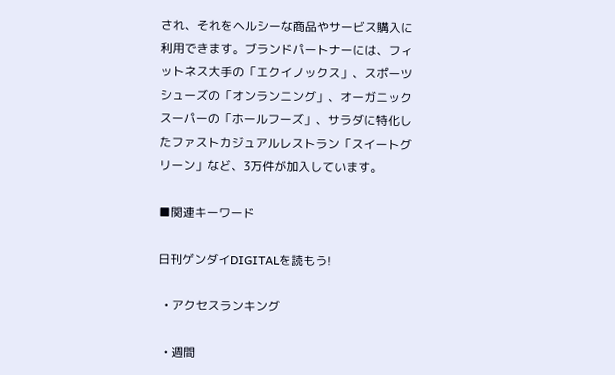され、それをヘルシーな商品やサービス購入に利用できます。ブランドパートナーには、フィットネス大手の「エクイノックス」、スポーツシューズの「オンランニング」、オーガニックスーパーの「ホールフーズ」、サラダに特化したファストカジュアルレストラン「スイートグリーン」など、3万件が加入しています。

■関連キーワード

日刊ゲンダイDIGITALを読もう!

  • アクセスランキング

  • 週間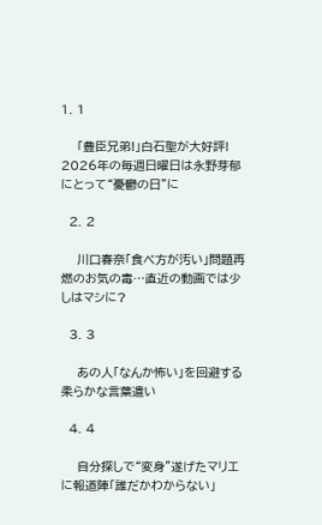1. 1

    「豊臣兄弟!」白石聖が大好評! 2026年の毎週日曜日は永野芽郁にとって“憂鬱の日”に

  2. 2

    川口春奈「食べ方が汚い」問題再燃のお気の毒…直近の動画では少しはマシに?

  3. 3

    あの人「なんか怖い」を回避する柔らかな言葉遣い

  4. 4

    自分探しで“変身”遂げたマリエに報道陣「誰だかわからない」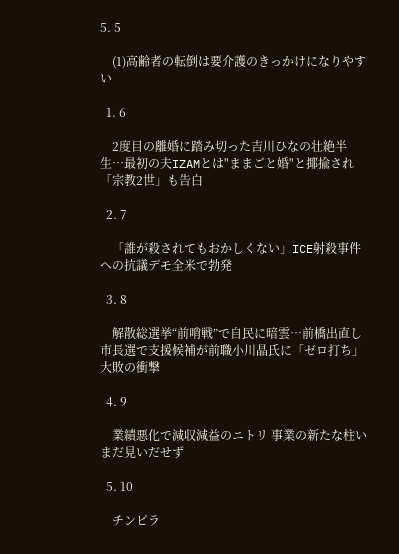5. 5

    (1)高齢者の転倒は要介護のきっかけになりやすい

  1. 6

    2度目の離婚に踏み切った吉川ひなの壮絶半生…最初の夫IZAMとは"ままごと婚"と揶揄され「宗教2世」も告白

  2. 7

    「誰が殺されてもおかしくない」ICE射殺事件への抗議デモ全米で勃発

  3. 8

    解散総選挙“前哨戦”で自民に暗雲…前橋出直し市長選で支援候補が前職小川晶氏に「ゼロ打ち」大敗の衝撃

  4. 9

    業績悪化で減収減益のニトリ 事業の新たな柱いまだ見いだせず

  5. 10

    チンピラ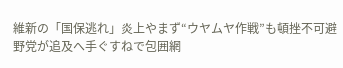維新の「国保逃れ」炎上やまず“ウヤムヤ作戦”も頓挫不可避 野党が追及へ手ぐすねで包囲網